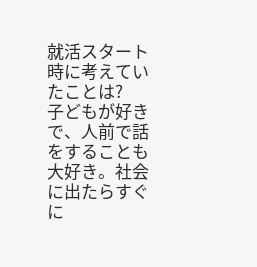就活スタート時に考えていたことは?
子どもが好きで、人前で話をすることも大好き。社会に出たらすぐに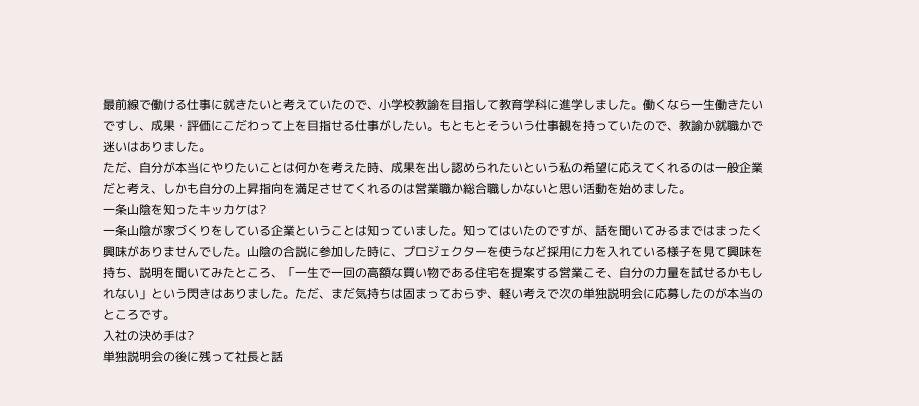最前線で働ける仕事に就きたいと考えていたので、小学校教諭を目指して教育学科に進学しました。働くなら一生働きたいですし、成果・評価にこだわって上を目指せる仕事がしたい。もともとそういう仕事観を持っていたので、教諭か就職かで迷いはありました。
ただ、自分が本当にやりたいことは何かを考えた時、成果を出し認められたいという私の希望に応えてくれるのは一般企業だと考え、しかも自分の上昇指向を満足させてくれるのは営業職か総合職しかないと思い活動を始めました。
一条山陰を知ったキッカケは?
一条山陰が家づくりをしている企業ということは知っていました。知ってはいたのですが、話を聞いてみるまではまったく興味がありませんでした。山陰の合説に参加した時に、プロジェクターを使うなど採用に力を入れている様子を見て興味を持ち、説明を聞いてみたところ、「一生で一回の高額な買い物である住宅を提案する営業こそ、自分の力量を試せるかもしれない」という閃きはありました。ただ、まだ気持ちは固まっておらず、軽い考えで次の単独説明会に応募したのが本当のところです。
入社の決め手は?
単独説明会の後に残って社長と話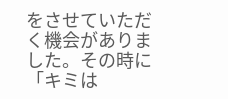をさせていただく機会がありました。その時に「キミは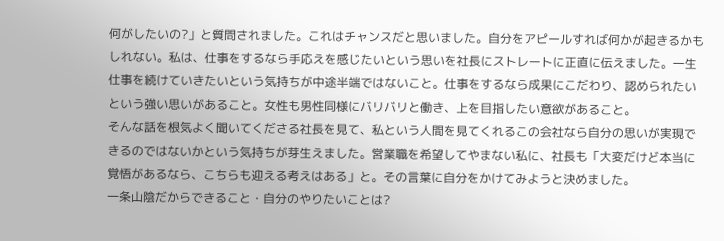何がしたいの?」と質問されました。これはチャンスだと思いました。自分をアピールすれば何かが起きるかもしれない。私は、仕事をするなら手応えを感じたいという思いを社長にストレートに正直に伝えました。一生仕事を続けていきたいという気持ちが中途半端ではないこと。仕事をするなら成果にこだわり、認められたいという強い思いがあること。女性も男性同様にバリバリと働き、上を目指したい意欲があること。
そんな話を根気よく聞いてくださる社長を見て、私という人間を見てくれるこの会社なら自分の思いが実現できるのではないかという気持ちが芽生えました。営業職を希望してやまない私に、社長も「大変だけど本当に覚悟があるなら、こちらも迎える考えはある」と。その言葉に自分をかけてみようと決めました。
一条山陰だからできること・自分のやりたいことは?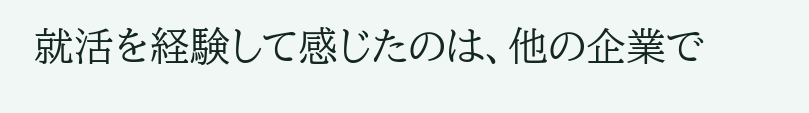就活を経験して感じたのは、他の企業で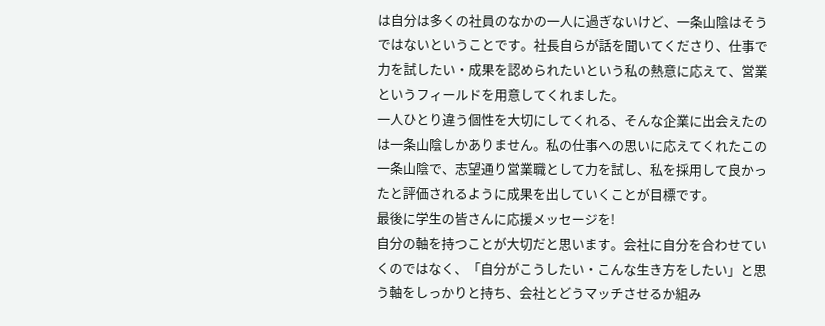は自分は多くの社員のなかの一人に過ぎないけど、一条山陰はそうではないということです。社長自らが話を聞いてくださり、仕事で力を試したい・成果を認められたいという私の熱意に応えて、営業というフィールドを用意してくれました。
一人ひとり違う個性を大切にしてくれる、そんな企業に出会えたのは一条山陰しかありません。私の仕事への思いに応えてくれたこの一条山陰で、志望通り営業職として力を試し、私を採用して良かったと評価されるように成果を出していくことが目標です。
最後に学生の皆さんに応援メッセージを!
自分の軸を持つことが大切だと思います。会社に自分を合わせていくのではなく、「自分がこうしたい・こんな生き方をしたい」と思う軸をしっかりと持ち、会社とどうマッチさせるか組み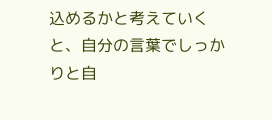込めるかと考えていくと、自分の言葉でしっかりと自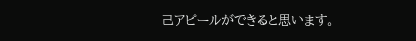己アピールができると思います。